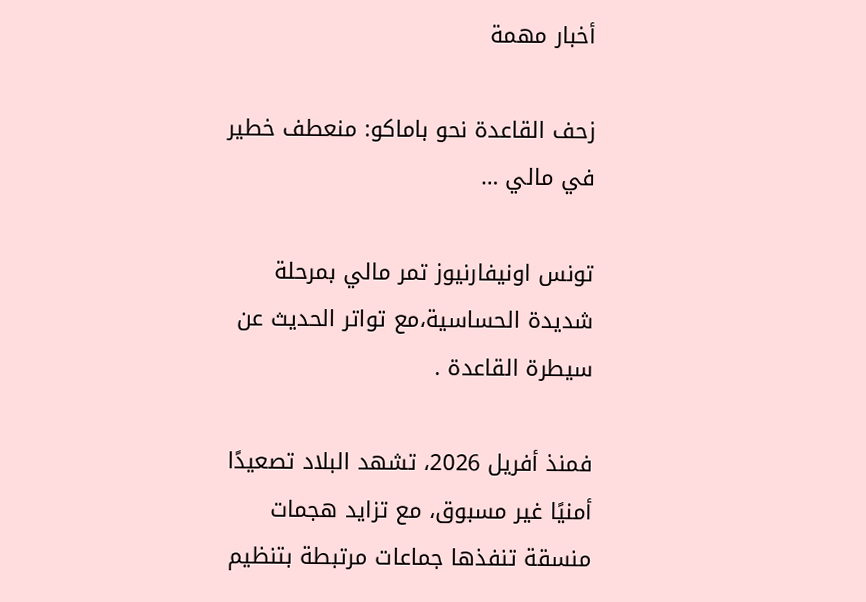أخبار مهمة

زحف القاعدة نحو باماكو: منعطف خطير في مالي …

تونس اونيفارنيوز تمر مالي بمرحلة شديدة الحساسية،مع تواتر الحديث عن سيطرة القاعدة .

فمنذ أفريل 2026، تشهد البلاد تصعيدًا أمنيًا غير مسبوق، مع تزايد هجمات منسقة تنفذها جماعات مرتبطة بتنظيم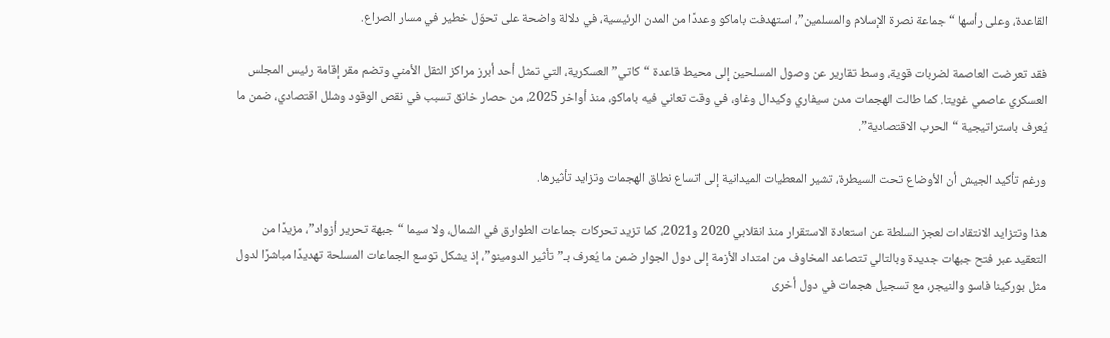القاعدة، وعلى رأسها “جماعة نصرة الإسلام والمسلمين”، استهدفت باماكو وعددًا من المدن الرئيسية، في دلالة واضحة على تحوّل خطير في مسار الصراع.

فقد تعرضت العاصمة لضربات قوية، وسط تقارير عن وصول المسلحين إلى محيط قاعدة “كاتي” العسكرية، التي تمثل أحد أبرز مراكز الثقل الأمني وتضم مقر إقامة رئيس المجلس العسكري عاصمي غويتا. كما طالت الهجمات مدن سيفاري وكيدال وغاو، في وقت تعاني فيه باماكو، منذ أواخر 2025، من حصار خانق تسبب في نقص الوقود وشلل اقتصادي، ضمن ما يُعرف باستراتيجية “الحرب الاقتصادية”.

ورغم تأكيد الجيش أن الأوضاع تحت السيطرة، تشير المعطيات الميدانية إلى اتساع نطاق الهجمات وتزايد تأثيرها.

هذا وتتزايد الانتقادات لعجز السلطة عن استعادة الاستقرار منذ انقلابي 2020 و2021، كما تزيد تحركات جماعات الطوارق في الشمال، ولا سيما “جبهة تحرير أزواد”، مزيدًا من التعقيد عبر فتح جبهات جديدة وبالتالي تتصاعد المخاوف من امتداد الأزمة إلى دول الجوار ضمن ما يُعرف بـ”تأثير الدومينو”، إذ يشكل توسع الجماعات المسلحة تهديدًا مباشرًا لدول مثل بوركينا فاسو والنيجر، مع تسجيل هجمات في دول أخرى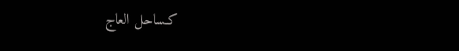كـساحل العاج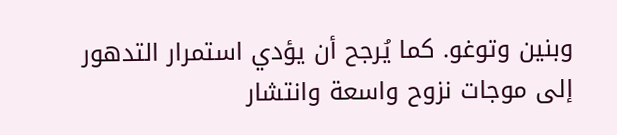وبنين وتوغو. كما يُرجح أن يؤدي استمرار التدهور إلى موجات نزوح واسعة وانتشار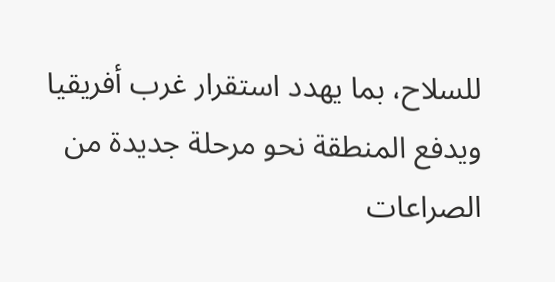للسلاح، بما يهدد استقرار غرب أفريقيا ويدفع المنطقة نحو مرحلة جديدة من الصراعات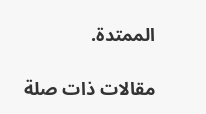الممتدة.

مقالات ذات صلة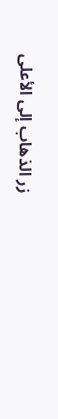زر الذهاب إلى الأعلى